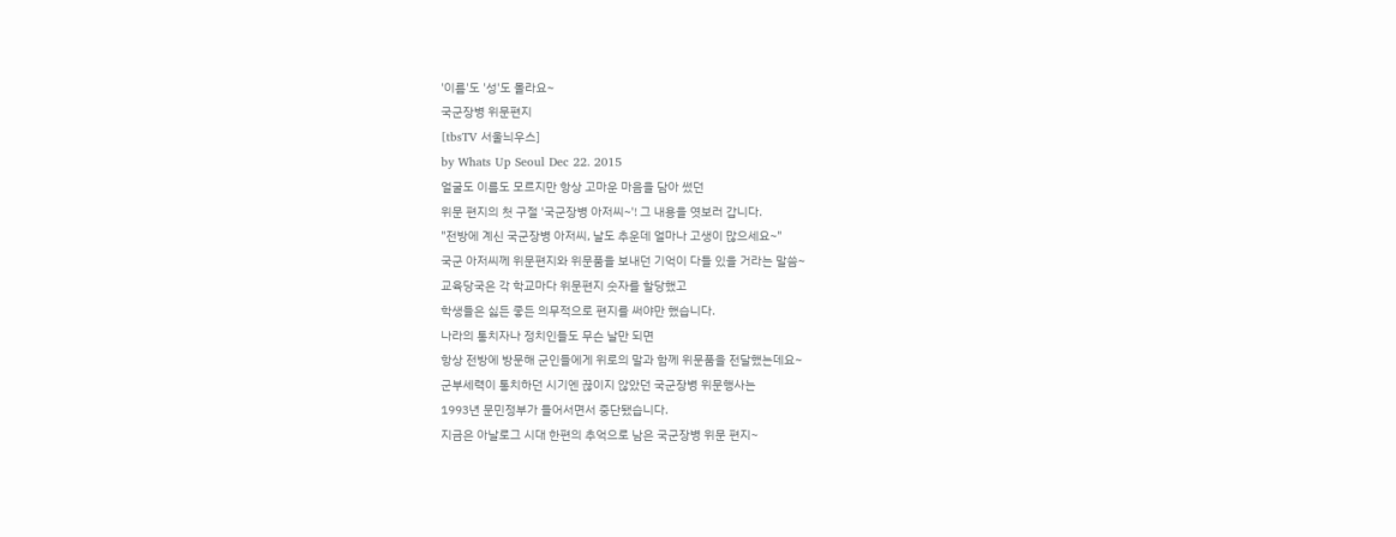'이름'도 '성'도 몰라요~
국군장병 위문편지
[tbsTV 서울늬우스]
by Whats Up Seoul Dec 22. 2015
얼굴도 이름도 모르지만 항상 고마운 마음을 담아 썼던
위문 편지의 첫 구절 '국군장병 아저씨~'! 그 내용을 엿보러 갑니다.
"전방에 계신 국군장병 아저씨, 날도 추운데 얼마나 고생이 많으세요~"
국군 아저씨께 위문편지와 위문품을 보내던 기억이 다들 있을 거라는 말씀~
교육당국은 각 학교마다 위문편지 숫자를 할당했고
학생들은 싫든 좋든 의무적으로 편지를 써야만 했습니다.
나라의 통치자나 정치인들도 무슨 날만 되면
항상 전방에 방문해 군인들에게 위로의 말과 함께 위문품을 전달했는데요~
군부세력이 통치하던 시기엔 끊이지 않았던 국군장병 위문행사는
1993년 문민정부가 들어서면서 중단됐습니다.
지금은 아날로그 시대 한편의 추억으로 남은 국군장병 위문 편지~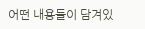어떤 내용들이 담겨있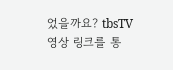었을까요? tbsTV 영상 링크를 통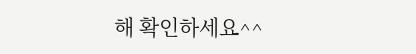해 확인하세요^^